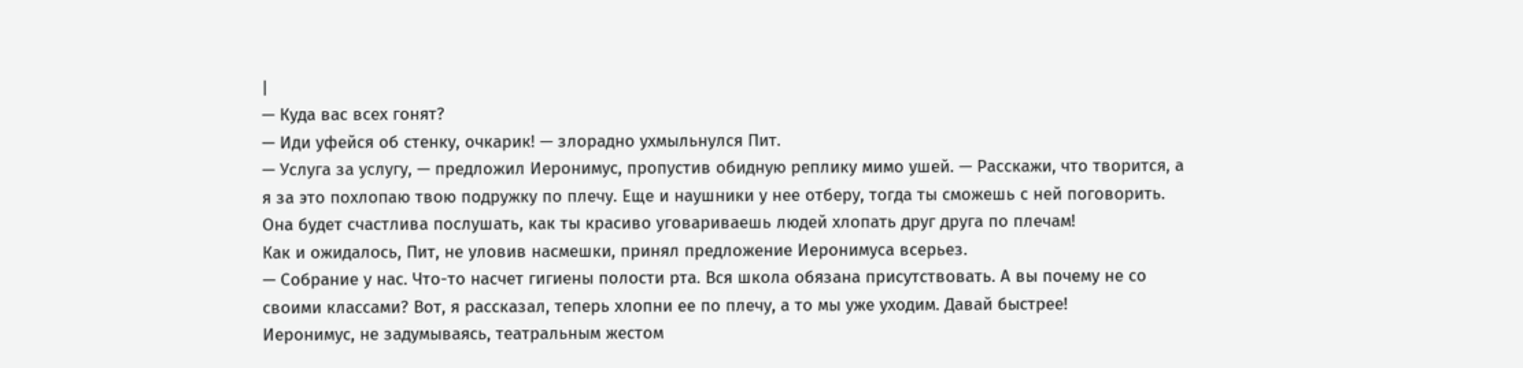|
— Куда вас всех гонят?
— Иди уфейся об стенку, очкарик! — злорадно ухмыльнулся Пит.
— Услуга за услугу, — предложил Иеронимус, пропустив обидную реплику мимо ушей. — Расскажи, что творится, а я за это похлопаю твою подружку по плечу. Еще и наушники у нее отберу, тогда ты сможешь с ней поговорить. Она будет счастлива послушать, как ты красиво уговариваешь людей хлопать друг друга по плечам!
Как и ожидалось, Пит, не уловив насмешки, принял предложение Иеронимуса всерьез.
— Собрание у нас. Что-то насчет гигиены полости рта. Вся школа обязана присутствовать. А вы почему не со своими классами? Вот, я рассказал, теперь хлопни ее по плечу, а то мы уже уходим. Давай быстрее!
Иеронимус, не задумываясь, театральным жестом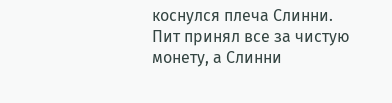коснулся плеча Слинни. Пит принял все за чистую монету, а Слинни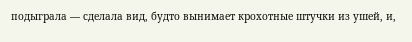подыграла — сделала вид, будто вынимает крохотные штучки из ушей, и,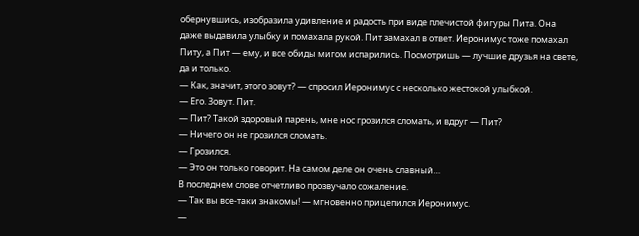обернувшись, изобразила удивление и радость при виде плечистой фигуры Пита. Она даже выдавила улыбку и помахала рукой. Пит замахал в ответ. Иеронимус тоже помахал Питу, а Пит — ему, и все обиды мигом испарились. Посмотришь — лучшие друзья на свете, да и только.
— Как, значит, этого зовут? — спросил Иеронимус с несколько жестокой улыбкой.
— Его. Зовут. Пит.
— Пит? Такой здоровый парень, мне нос грозился сломать, и вдруг — Пит?
— Ничего он не грозился сломать.
— Грозился.
— Это он только говорит. На самом деле он очень славный…
В последнем слове отчетливо прозвучало сожаление.
— Так вы все-таки знакомы! — мгновенно прицепился Иеронимус.
—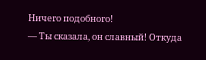Ничего подобного!
— Ты сказала, он славный! Откуда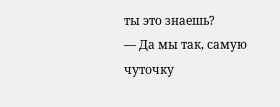ты это знаешь?
— Да мы так, самую чуточку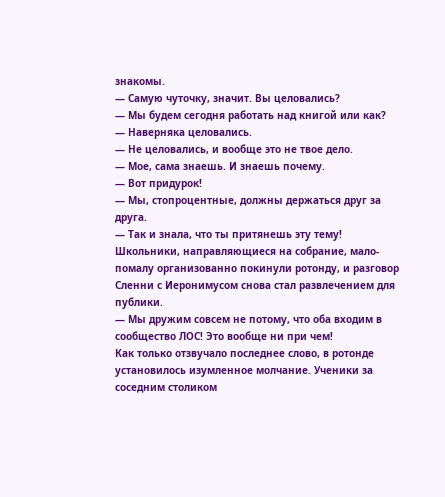знакомы.
— Самую чуточку, значит. Вы целовались?
— Мы будем сегодня работать над книгой или как?
— Наверняка целовались.
— Не целовались, и вообще это не твое дело.
— Мое, сама знаешь. И знаешь почему.
— Вот придурок!
— Мы, стопроцентные, должны держаться друг за друга.
— Так и знала, что ты притянешь эту тему!
Школьники, направляющиеся на собрание, мало-помалу организованно покинули ротонду, и разговор Сленни с Иеронимусом снова стал развлечением для публики.
— Мы дружим совсем не потому, что оба входим в сообщество ЛОС! Это вообще ни при чем!
Как только отзвучало последнее слово, в ротонде установилось изумленное молчание. Ученики за соседним столиком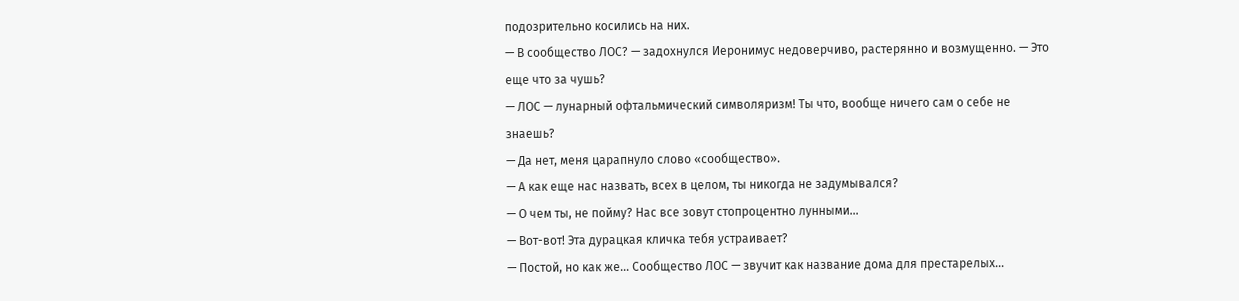подозрительно косились на них.
— В сообщество ЛОС? — задохнулся Иеронимус недоверчиво, растерянно и возмущенно. — Это еще что за чушь?
— ЛОС — лунарный офтальмический символяризм! Ты что, вообще ничего сам о себе не знаешь?
— Да нет, меня царапнуло слово «сообщество».
— А как еще нас назвать, всех в целом, ты никогда не задумывался?
— О чем ты, не пойму? Нас все зовут стопроцентно лунными…
— Вот-вот! Эта дурацкая кличка тебя устраивает?
— Постой, но как же… Сообщество ЛОС — звучит как название дома для престарелых…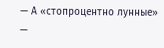— А «стопроцентно лунные» —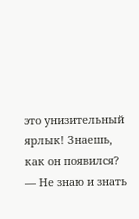это унизительный ярлык! Знаешь, как он появился?
— Не знаю и знать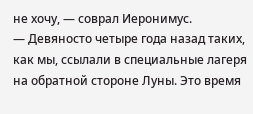не хочу, — соврал Иеронимус.
— Девяносто четыре года назад таких, как мы, ссылали в специальные лагеря на обратной стороне Луны. Это время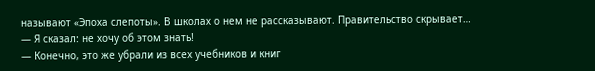называют «Эпоха слепоты». В школах о нем не рассказывают. Правительство скрывает…
— Я сказал: не хочу об этом знать!
— Конечно, это же убрали из всех учебников и книг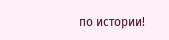по истории!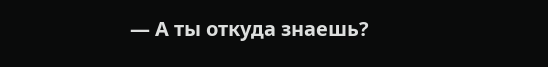— А ты откуда знаешь?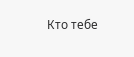Кто тебе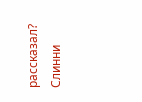рассказал?
Слинни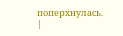поперхнулась. |